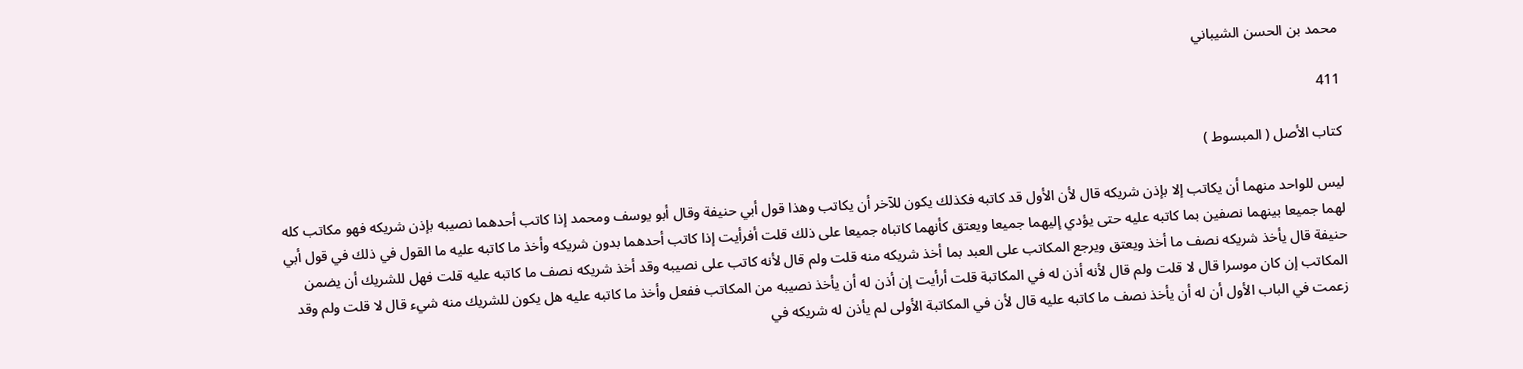محمد بن الحسن الشيباني

411

كتاب الأصل ( المبسوط )

ليس للواحد منهما أن يكاتب إلا بإذن شريكه قال لأن الأول قد كاتبه فكذلك يكون للآخر أن يكاتب وهذا قول أبي حنيفة وقال أبو يوسف ومحمد إذا كاتب أحدهما نصيبه بإذن شريكه فهو مكاتب كله لهما جميعا بينهما نصفين بما كاتبه عليه حتى يؤدي إليهما جميعا ويعتق كأنهما كاتباه جميعا على ذلك قلت أفرأيت إذا كاتب أحدهما بدون شريكه وأخذ ما كاتبه عليه ما القول في ذلك في قول أبي حنيفة قال يأخذ شريكه نصف ما أخذ ويعتق ويرجع المكاتب على العبد بما أخذ شريكه منه قلت ولم قال لأنه كاتب على نصيبه وقد أخذ شريكه نصف ما كاتبه عليه قلت فهل للشريك أن يضمن المكاتب إن كان موسرا قال لا قلت ولم قال لأنه أذن له في المكاتبة قلت أرأيت إن أذن له أن يأخذ نصيبه من المكاتب ففعل وأخذ ما كاتبه عليه هل يكون للشريك منه شيء قال لا قلت ولم وقد زعمت في الباب الأول أن له أن يأخذ نصف ما كاتبه عليه قال لأن في المكاتبة الأولى لم يأذن له شريكه في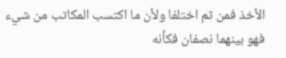الأخذ فمن ثم اختلفا ولأن ما اكتسب المكاتب من شيء فهو بينهما نصفان فكأنه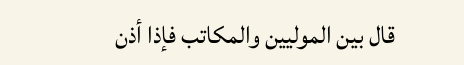قال بين الموليين والمكاتب فإذا أذن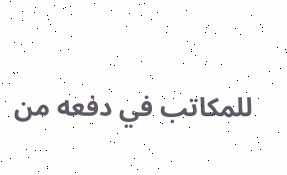للمكاتب في دفعه من